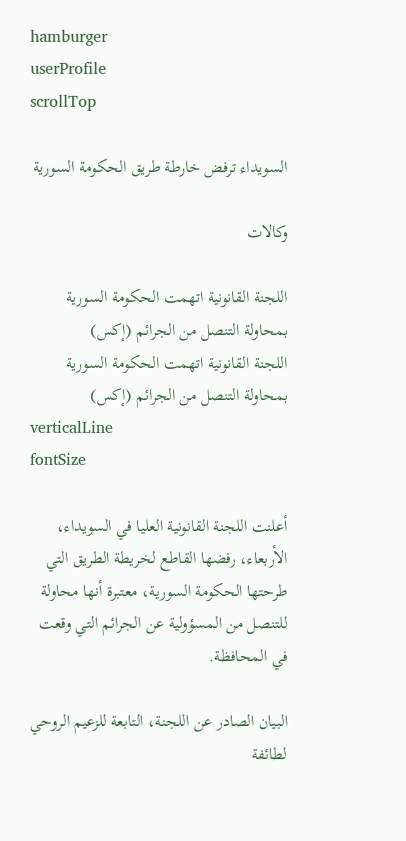hamburger
userProfile
scrollTop

السويداء ترفض خارطة طريق الحكومة السورية

وكالات

اللجنة القانونية اتهمت الحكومة السورية بمحاولة التنصل من الجرائم (إكس)
اللجنة القانونية اتهمت الحكومة السورية بمحاولة التنصل من الجرائم (إكس)
verticalLine
fontSize

أعلنت اللجنة القانونية العليا في السويداء، الأربعاء، رفضها القاطع لخريطة الطريق التي طرحتها الحكومة السورية، معتبرة أنها محاولة للتنصل من المسؤولية عن الجرائم التي وقعت في المحافظة.

البيان الصادر عن اللجنة، التابعة للزعيم الروحي لطائفة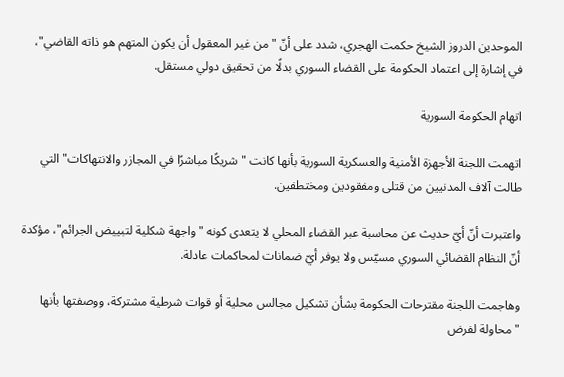الموحدين الدروز الشيخ حكمت الهجري، شدد على أنّ "من غير المعقول أن يكون المتهم هو ذاته القاضي"، في إشارة إلى اعتماد الحكومة على القضاء السوري بدلًا من تحقيق دولي مستقل.

اتهام الحكومة السورية

اتهمت اللجنة الأجهزة الأمنية والعسكرية السورية بأنها كانت "شريكًا مباشرًا في المجازر والانتهاكات" التي طالت آلاف المدنيين من قتلى ومفقودين ومختطفين.

واعتبرت أنّ أيّ حديث عن محاسبة عبر القضاء المحلي لا يتعدى كونه "واجهة شكلية لتبييض الجرائم"، مؤكدة أنّ النظام القضائي السوري مسيّس ولا يوفر أيّ ضمانات لمحاكمات عادلة.

وهاجمت اللجنة مقترحات الحكومة بشأن تشكيل مجالس محلية أو قوات شرطية مشتركة، ووصفتها بأنها "محاولة لفرض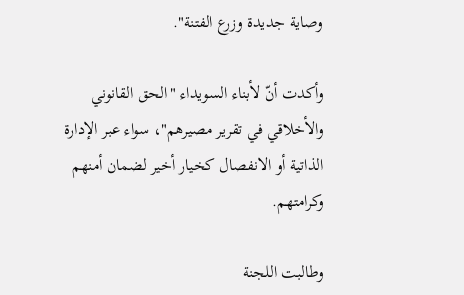وصاية جديدة وزرع الفتنة".

وأكدت أنّ لأبناء السويداء "الحق القانوني والأخلاقي في تقرير مصيرهم"، سواء عبر الإدارة الذاتية أو الانفصال كخيار أخير لضمان أمنهم وكرامتهم.

وطالبت اللجنة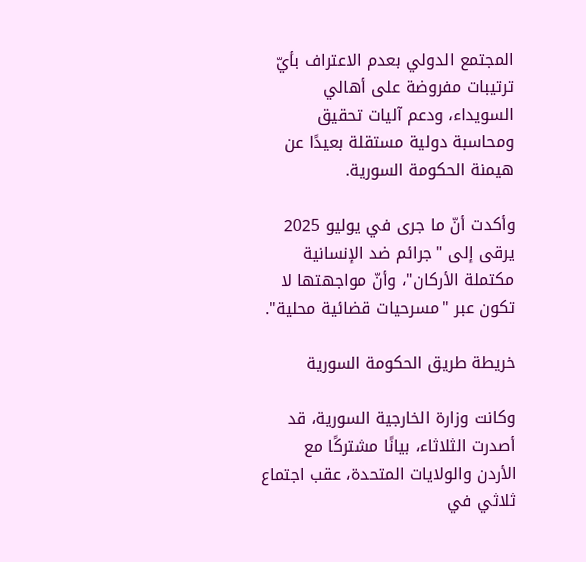المجتمع الدولي بعدم الاعتراف بأيّ ترتيبات مفروضة على أهالي السويداء، ودعم آليات تحقيق ومحاسبة دولية مستقلة بعيدًا عن هيمنة الحكومة السورية.

وأكدت أنّ ما جرى في يوليو 2025 يرقى إلى "جرائم ضد الإنسانية مكتملة الأركان"، وأنّ مواجهتها لا تكون عبر "مسرحيات قضائية محلية".

خريطة طريق الحكومة السورية

وكانت وزارة الخارجية السورية، قد أصدرت الثلاثاء، بيانًا مشتركًا مع الأردن والولايات المتحدة، عقب اجتماع ثلاثي في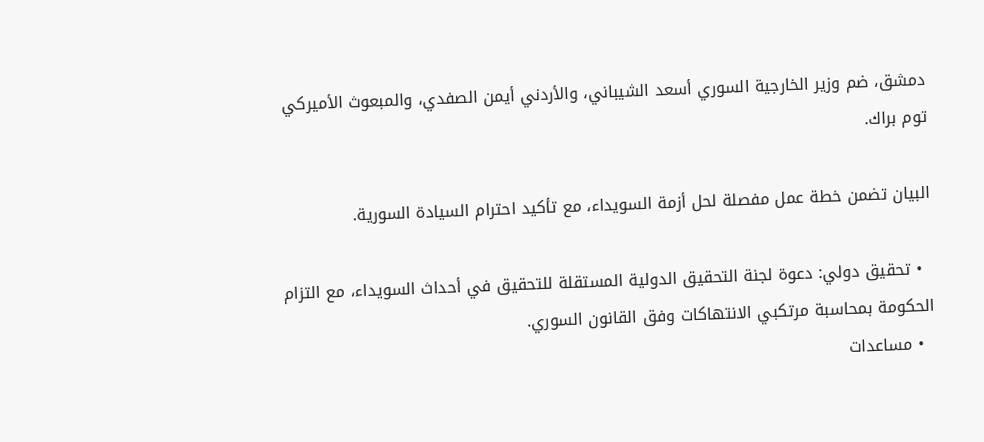دمشق، ضم وزير الخارجية السوري أسعد الشيباني، والأردني أيمن الصفدي، والمبعوث الأميركي توم براك.

البيان تضمن خطة عمل مفصلة لحل أزمة السويداء، مع تأكيد احترام السيادة السورية.

  • تحقيق دولي: دعوة لجنة التحقيق الدولية المستقلة للتحقيق في أحداث السويداء، مع التزام الحكومة بمحاسبة مرتكبي الانتهاكات وفق القانون السوري.
  • مساعدات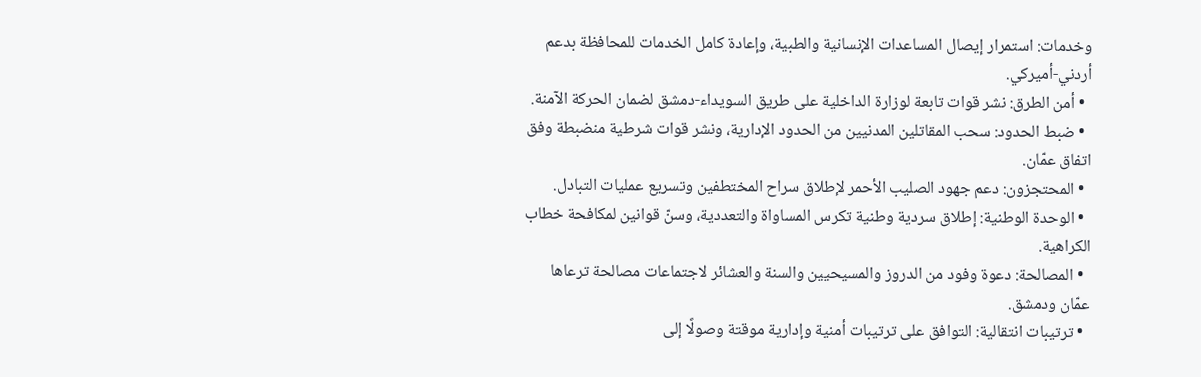وخدمات: استمرار إيصال المساعدات الإنسانية والطبية، وإعادة كامل الخدمات للمحافظة بدعم أردني-أميركي.
  • أمن الطرق: نشر قوات تابعة لوزارة الداخلية على طريق السويداء-دمشق لضمان الحركة الآمنة.
  • ضبط الحدود: سحب المقاتلين المدنيين من الحدود الإدارية، ونشر قوات شرطية منضبطة وفق اتفاق عمّان.
  • المحتجزون: دعم جهود الصليب الأحمر لإطلاق سراح المختطفين وتسريع عمليات التبادل.
  • الوحدة الوطنية: إطلاق سردية وطنية تكرس المساواة والتعددية، وسنّ قوانين لمكافحة خطاب الكراهية.
  • المصالحة: دعوة وفود من الدروز والمسيحيين والسنة والعشائر لاجتماعات مصالحة ترعاها عمّان ودمشق.
  • ترتيبات انتقالية: التوافق على ترتيبات أمنية وإدارية موقتة وصولًا إلى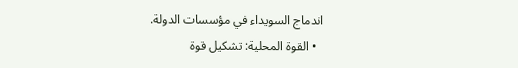اندماج السويداء في مؤسسات الدولة.
  • القوة المحلية: تشكيل قوة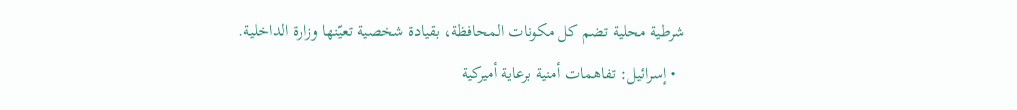شرطية محلية تضم كل مكونات المحافظة، بقيادة شخصية تعيّنها وزارة الداخلية.
  • إسرائيل: تفاهمات أمنية برعاية أميركية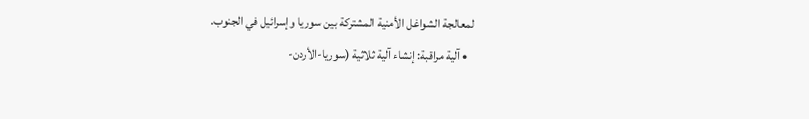لمعالجة الشواغل الأمنية المشتركة بين سوريا وإسرائيل في الجنوب.
  • آلية مراقبة: إنشاء آلية ثلاثية (سوريا-الأردن-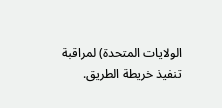الولايات المتحدة) لمراقبة تنفيذ خريطة الطريق.